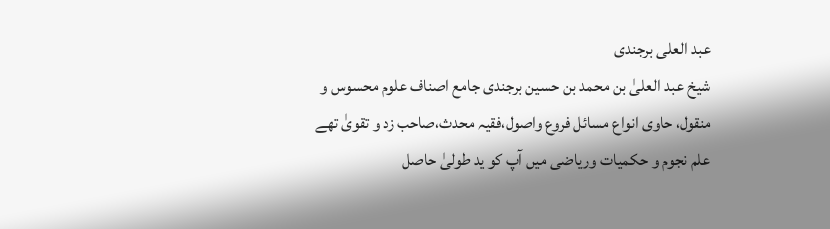عبد العلی برجندی
شیخ عبد العلیٰ بن محمد بن حسین برجندی جامع اصناف علوم محسوس و منقول، حاوی انواع مسائل فروع واصول،فقیہ محدث،صاحب زد و تقویٰ تھے
علم نجوم و حکمیات وریاضی میں آپ کو ید طولیٰ حاصل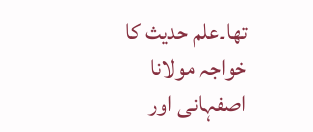تھا۔علم حدیث کا خواجہ مولانا اصفہانی اور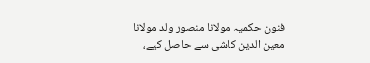فنون حکمیہ مولانا منصور ولد مولانا معین الدین کاشی سے حاصل کیے،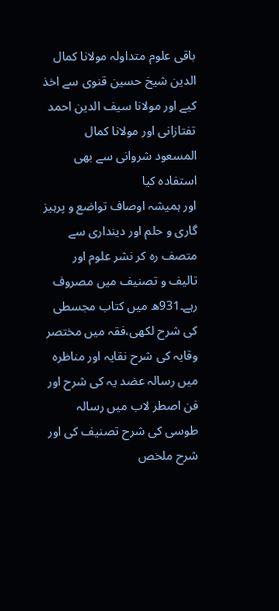باقی علوم متداولہ مولانا کمال الدین شیخ حسین قنوی سے اخذ کیے اور مولانا سیف الدین احمد تفتازانی اور مولانا کمال المسعود شروانی سے بھی استفادہ کیا
اور ہمیشہ اوصاف تواضع و پرہیز گاری و حلم اور دینداری سے متصف رہ کر نشر علوم اور تالیف و تصنیف میں مصروف رہے۔931ھ میں کتاب مجسطی کی شرح لکھی،فقہ میں مختصر وقایہ کی شرح نقایہ اور مناظرہ میں رسالہ عضد یہ کی شرح اور فن اصطر لاب میں رسالہ طوسی کی شرح تصنیف کی اور شرح ملخص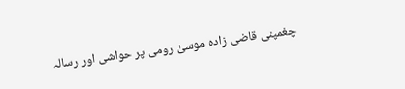چغمپنی قاضی زادہ موسیٰ رومی پر حواشی اور رسالہ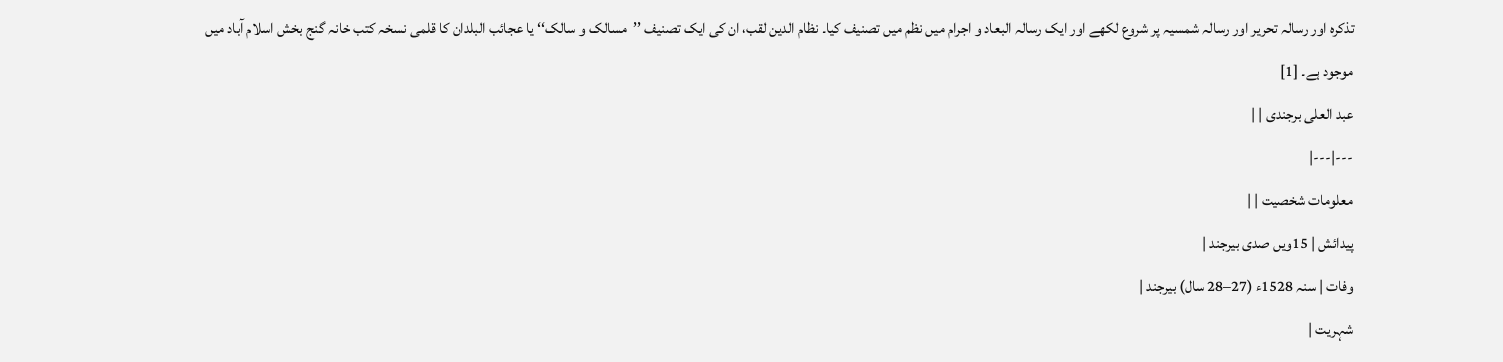تذکرہ اور رسالہ تحریر اور رسالہ شمسیہ پر شروع لکھے اور ایک رسالہ البعاد و اجرام میں نظم میں تصنیف کیا۔ نظام الدین لقب، ان کی ایک تصنیف ’’مسالک و سالک‘‘ یا عجائب البلدان کا قلمی نسخہ کتب خانہ گنج بخش اسلام آباد میں موجود ہے۔ [1]
عبد العلی برجندی | |
---|---|
معلومات شخصیت | |
پیدائش | 15ویں صدی بیرجند |
وفات | سنہ 1528ء (27–28 سال) بیرجند |
شہریت |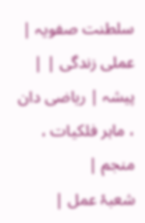سلطنت صفویہ |
عملی زندگی | |
پیشہ | ریاضی دان ، ماہر فلکیات ، منجم |
شعبۂ عمل |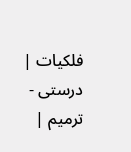فلکیات |
درستی - ترمیم |